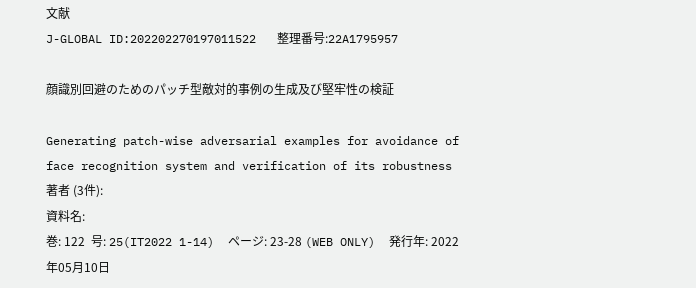文献
J-GLOBAL ID:202202270197011522   整理番号:22A1795957

顔識別回避のためのパッチ型敵対的事例の生成及び堅牢性の検証

Generating patch-wise adversarial examples for avoidance of face recognition system and verification of its robustness
著者 (3件):
資料名:
巻: 122  号: 25(IT2022 1-14)  ページ: 23-28 (WEB ONLY)  発行年: 2022年05月10日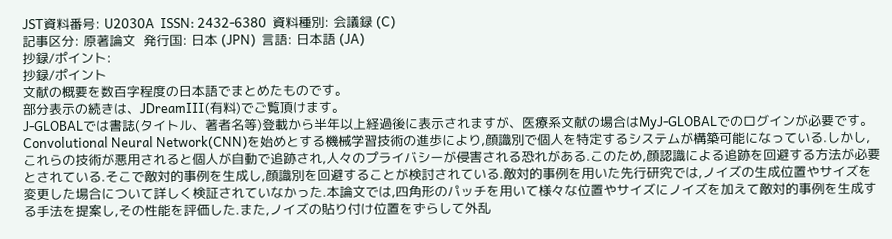JST資料番号: U2030A  ISSN: 2432-6380  資料種別: 会議録 (C)
記事区分: 原著論文  発行国: 日本 (JPN)  言語: 日本語 (JA)
抄録/ポイント:
抄録/ポイント
文献の概要を数百字程度の日本語でまとめたものです。
部分表示の続きは、JDreamⅢ(有料)でご覧頂けます。
J-GLOBALでは書誌(タイトル、著者名等)登載から半年以上経過後に表示されますが、医療系文献の場合はMyJ-GLOBALでのログインが必要です。
Convolutional Neural Network(CNN)を始めとする機械学習技術の進歩により,顔識別で個人を特定するシステムが構築可能になっている.しかし,これらの技術が悪用されると個人が自動で追跡され,人々のプライバシーが侵害される恐れがある.このため,顔認識による追跡を回避する方法が必要とされている.そこで敵対的事例を生成し,顔識別を回避することが検討されている.敵対的事例を用いた先行研究では,ノイズの生成位置やサイズを変更した場合について詳しく検証されていなかった.本論文では,四角形のパッチを用いて様々な位置やサイズにノイズを加えて敵対的事例を生成する手法を提案し,その性能を評価した.また,ノイズの貼り付け位置をずらして外乱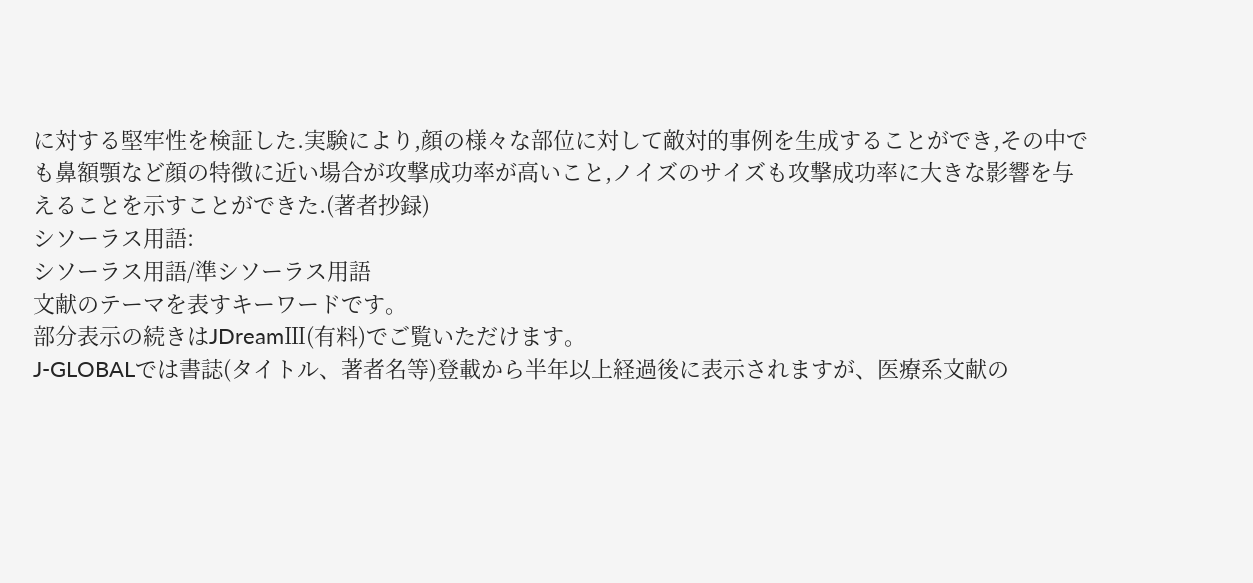に対する堅牢性を検証した.実験により,顔の様々な部位に対して敵対的事例を生成することができ,その中でも鼻額顎など顔の特徴に近い場合が攻撃成功率が高いこと,ノイズのサイズも攻撃成功率に大きな影響を与えることを示すことができた.(著者抄録)
シソーラス用語:
シソーラス用語/準シソーラス用語
文献のテーマを表すキーワードです。
部分表示の続きはJDreamⅢ(有料)でご覧いただけます。
J-GLOBALでは書誌(タイトル、著者名等)登載から半年以上経過後に表示されますが、医療系文献の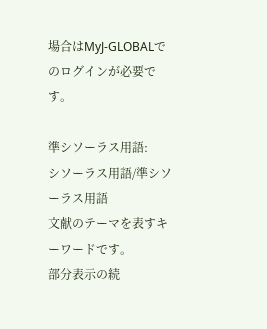場合はMyJ-GLOBALでのログインが必要です。

準シソーラス用語:
シソーラス用語/準シソーラス用語
文献のテーマを表すキーワードです。
部分表示の続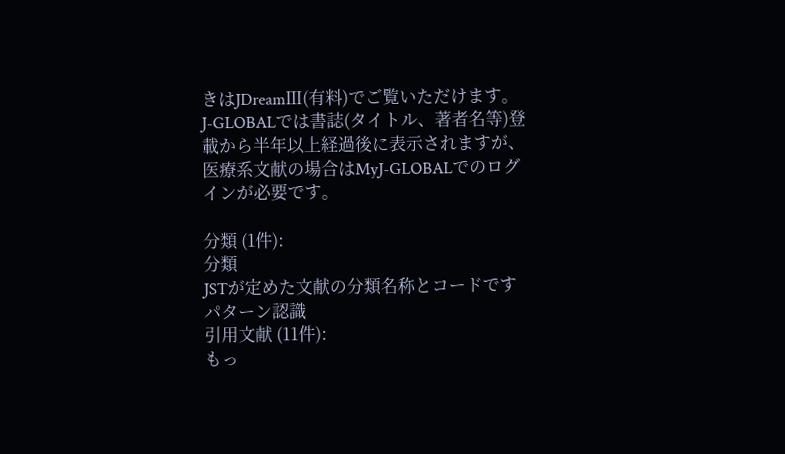きはJDreamⅢ(有料)でご覧いただけます。
J-GLOBALでは書誌(タイトル、著者名等)登載から半年以上経過後に表示されますが、医療系文献の場合はMyJ-GLOBALでのログインが必要です。

分類 (1件):
分類
JSTが定めた文献の分類名称とコードです
パターン認識
引用文献 (11件):
もっ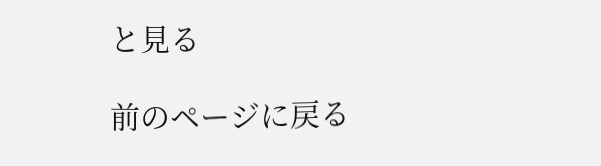と見る

前のページに戻る